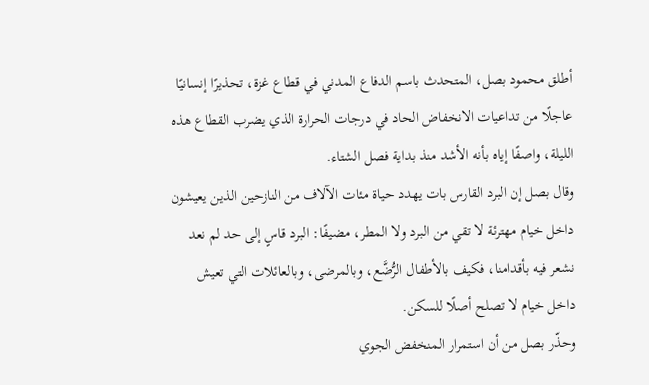أطلق محمود بصل، المتحدث باسم الدفاع المدني في قطاع غزة، تحذيرًا إنسانيًا عاجلًا من تداعيات الانخفاض الحاد في درجات الحرارة الذي يضرب القطاع هذه الليلة، واصفًا إياه بأنه الأشد منذ بداية فصل الشتاء.
وقال بصل إن البرد القارس بات يهدد حياة مئات الآلاف من النازحين الذين يعيشون داخل خيام مهترئة لا تقي من البرد ولا المطر، مضيفًا: البرد قاسٍ إلى حد لم نعد نشعر فيه بأقدامنا، فكيف بالأطفال الرُّضَّع، وبالمرضى، وبالعائلات التي تعيش داخل خيام لا تصلح أصلًا للسكن.
وحذّر بصل من أن استمرار المنخفض الجوي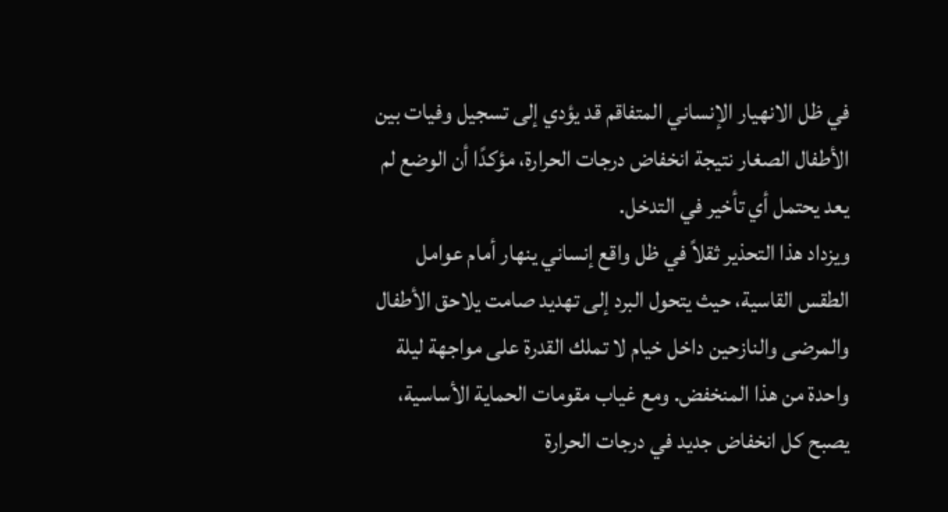في ظل الانهيار الإنساني المتفاقم قد يؤدي إلى تسجيل وفيات بين الأطفال الصغار نتيجة انخفاض درجات الحرارة، مؤكدًا أن الوضع لم يعد يحتمل أي تأخير في التدخل.
ويزداد هذا التحذير ثقلاً في ظل واقع إنساني ينهار أمام عوامل الطقس القاسية، حيث يتحول البرد إلى تهديد صامت يلاحق الأطفال والمرضى والنازحين داخل خيام لا تملك القدرة على مواجهة ليلة واحدة من هذا المنخفض. ومع غياب مقومات الحماية الأساسية، يصبح كل انخفاض جديد في درجات الحرارة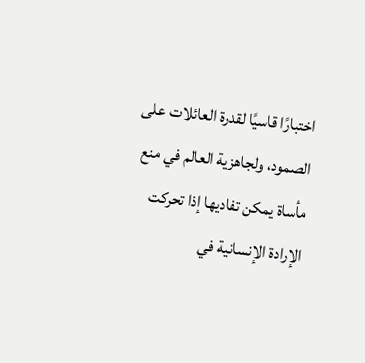اختبارًا قاسيًا لقدرة العائلات على الصمود، ولجاهزية العالم في منع مأساة يمكن تفاديها إذا تحركت الإرادة الإنسانية في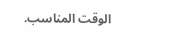الوقت المناسب.